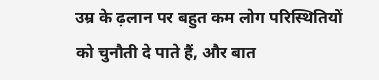उम्र के ढ़लान पर बहुत कम लोग परिस्थितियों को चुनौती दे पाते हैं, और बात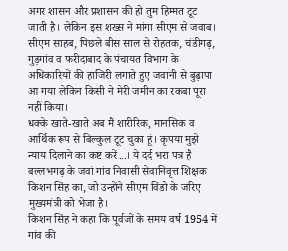अगर शासन और प्रशासन की हो तुम हिम्मत टूट जाती है। लेकिन इस शख्स ने मांगा सीएम से जवाब।
सीएम साहब, पिछले बीस साल से रोहतक, चंडीगढ़, गुड़गांव व फरीदाबाद के पंचायत विभाग के अधिकारियों की हाजिरी लगाते हुए जवानी से बुढ़ापा आ गया लेकिन किसी ने मेरी जमीन का रकबा पूरा नहीं किया।
धक्के खाते-खाते अब मैं शारीरिक, मानसिक व आर्थिक रूप से बिल्कुल टूट चुका हूं। कृपया मुझे न्याय दिलाने का कष्ट करें...। ये दर्द भरा पत्र है बल्लभगढ़ के जवां गांव निवासी सेवानिवृत्त शिक्षक किशन सिंह का, जो उन्होंने सीएम विंडो के जरिए मुख्यमंत्री को भेजा है।
किशन सिंह ने कहा कि पूर्वजों के समय वर्ष 1954 में गांव की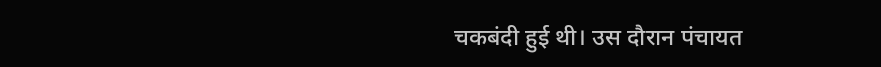चकबंदी हुई थी। उस दौरान पंचायत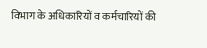विभाग के अधिकारियों व कर्मचारियों की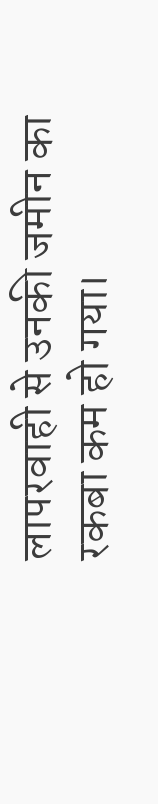लापरवाही से उनकी जमीन का रकबा कम हो गया।